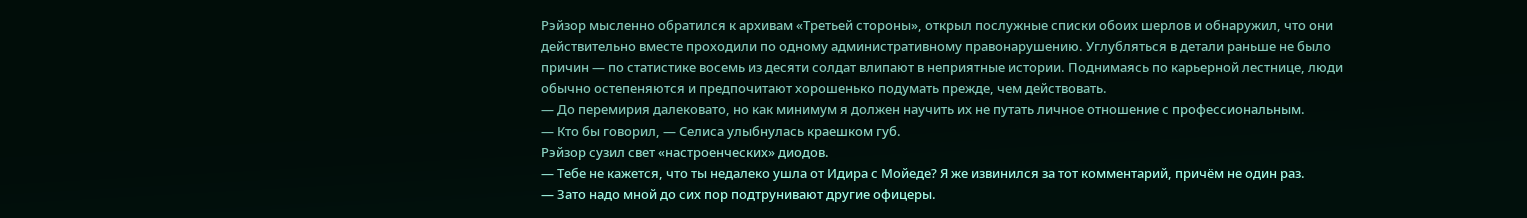Рэйзор мысленно обратился к архивам «Третьей стороны», открыл послужные списки обоих шерлов и обнаружил, что они действительно вместе проходили по одному административному правонарушению. Углубляться в детали раньше не было причин — по статистике восемь из десяти солдат влипают в неприятные истории. Поднимаясь по карьерной лестнице, люди обычно остепеняются и предпочитают хорошенько подумать прежде, чем действовать.
— До перемирия далековато, но как минимум я должен научить их не путать личное отношение с профессиональным.
— Кто бы говорил, — Селиса улыбнулась краешком губ.
Рэйзор сузил свет «настроенческих» диодов.
— Тебе не кажется, что ты недалеко ушла от Идира с Мойеде? Я же извинился за тот комментарий, причём не один раз.
— Зато надо мной до сих пор подтрунивают другие офицеры.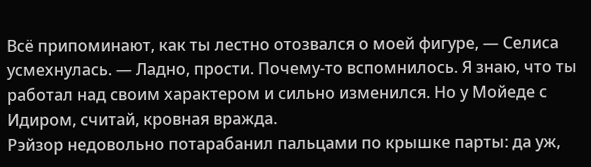Всё припоминают, как ты лестно отозвался о моей фигуре, — Селиса усмехнулась. — Ладно, прости. Почему-то вспомнилось. Я знаю, что ты работал над своим характером и сильно изменился. Но у Мойеде с Идиром, считай, кровная вражда.
Рэйзор недовольно потарабанил пальцами по крышке парты: да уж,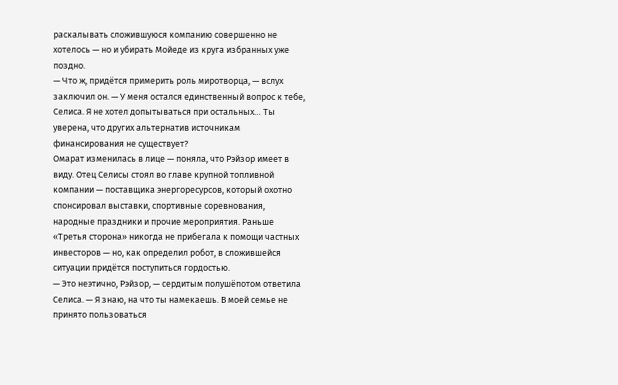раскалывать сложившуюся компанию совершенно не хотелось — но и убирать Мойеде из круга избранных уже поздно.
— Что ж, придётся примерить роль миротворца, — вслух заключил он. — У меня остался единственный вопрос к тебе, Селиса. Я не хотел допытываться при остальных… Ты уверена, что других альтернатив источникам финансирования не существует?
Омарат изменилась в лице — поняла, что Рэйзор имеет в виду. Отец Селисы стоял во главе крупной топливной компании — поставщика энергоресурсов, который охотно спонсировал выставки, спортивные соревнования, народные праздники и прочие мероприятия. Раньше «Третья сторона» никогда не прибегала к помощи частных инвесторов — но, как определил робот, в сложившейся ситуации придётся поступиться гордостью.
— Это неэтично, Рэйзор, — сердитым полушёпотом ответила Селиса. — Я знаю, на что ты намекаешь. В моей семье не принято пользоваться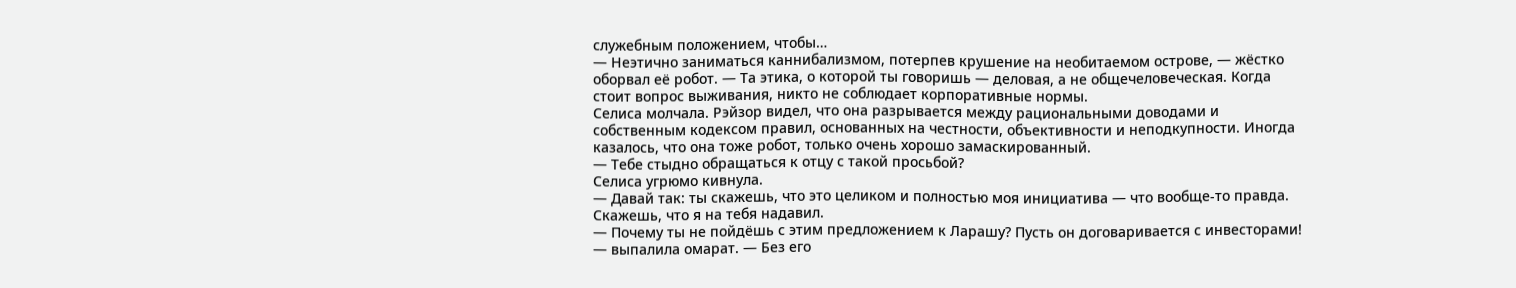служебным положением, чтобы…
— Неэтично заниматься каннибализмом, потерпев крушение на необитаемом острове, — жёстко оборвал её робот. — Та этика, о которой ты говоришь — деловая, а не общечеловеческая. Когда стоит вопрос выживания, никто не соблюдает корпоративные нормы.
Селиса молчала. Рэйзор видел, что она разрывается между рациональными доводами и собственным кодексом правил, основанных на честности, объективности и неподкупности. Иногда казалось, что она тоже робот, только очень хорошо замаскированный.
— Тебе стыдно обращаться к отцу с такой просьбой?
Селиса угрюмо кивнула.
— Давай так: ты скажешь, что это целиком и полностью моя инициатива — что вообще-то правда. Скажешь, что я на тебя надавил.
— Почему ты не пойдёшь с этим предложением к Ларашу? Пусть он договаривается с инвесторами! — выпалила омарат. — Без его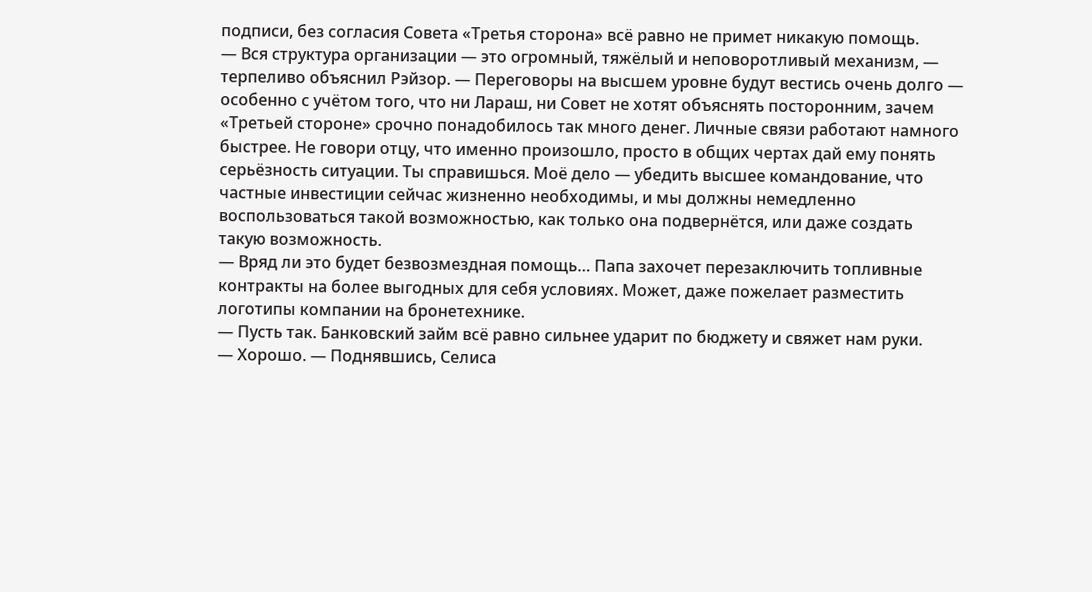подписи, без согласия Совета «Третья сторона» всё равно не примет никакую помощь.
— Вся структура организации — это огромный, тяжёлый и неповоротливый механизм, — терпеливо объяснил Рэйзор. — Переговоры на высшем уровне будут вестись очень долго — особенно с учётом того, что ни Лараш, ни Совет не хотят объяснять посторонним, зачем «Третьей стороне» срочно понадобилось так много денег. Личные связи работают намного быстрее. Не говори отцу, что именно произошло, просто в общих чертах дай ему понять серьёзность ситуации. Ты справишься. Моё дело — убедить высшее командование, что частные инвестиции сейчас жизненно необходимы, и мы должны немедленно воспользоваться такой возможностью, как только она подвернётся, или даже создать такую возможность.
— Вряд ли это будет безвозмездная помощь… Папа захочет перезаключить топливные контракты на более выгодных для себя условиях. Может, даже пожелает разместить логотипы компании на бронетехнике.
— Пусть так. Банковский займ всё равно сильнее ударит по бюджету и свяжет нам руки.
— Хорошо. — Поднявшись, Селиса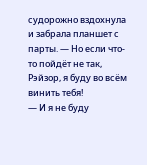судорожно вздохнула и забрала планшет с парты. — Но если что-то пойдёт не так, Рэйзор, я буду во всём винить тебя!
— И я не буду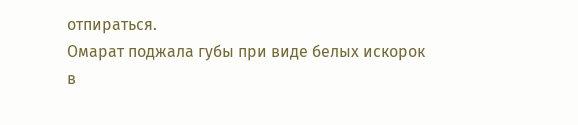отпираться.
Омарат поджала губы при виде белых искорок в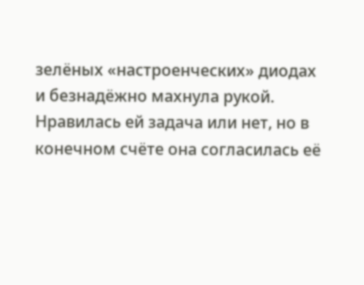зелёных «настроенческих» диодах и безнадёжно махнула рукой. Нравилась ей задача или нет, но в конечном счёте она согласилась её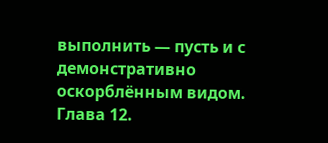выполнить — пусть и с демонстративно оскорблённым видом.
Глава 12.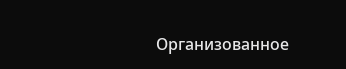Организованное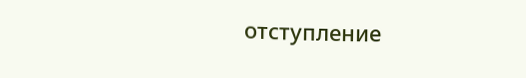отступление